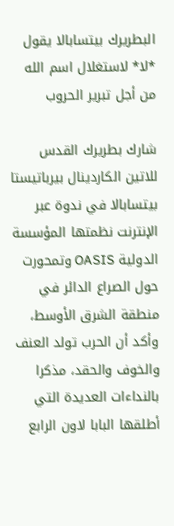البطريرك بيتسابالا يقول *لا* لاستغلال اسم الله من أجل تبرير الحروب

شارك بطريرك القدس للاتين الكاردينال بيرباتيستا بيتسابالا في ندوة عبر الإنترنت نظمتها المؤسسة الدولية OASIS وتمحورت حول الصراع الدائر في منطقة الشرق الأوسط، وأكد أن الحرب تولد العنف والخوف والحقد، مذكرا بالنداءات العديدة التي أطلقها البابا لاون الرابع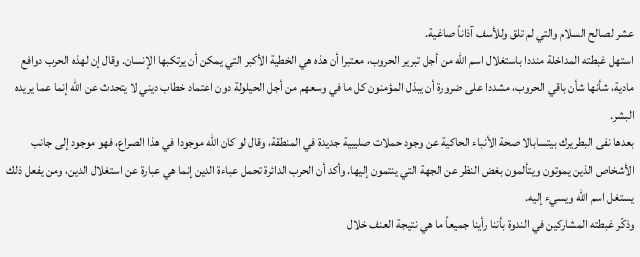عشر لصالح السلام والتي لم تلق وللأسف آذاناً صاغية.
استهل غبطته المداخلة منددا باستغلال اسم الله من أجل تبرير الحروب، معتبرا أن هذه هي الخطية الأكبر التي يمكن أن يرتكبها الإنسان. وقال إن لهذه الحرب دوافع مادية، شأنها شأن باقي الحروب، مشددا على ضرورة أن يبذل المؤمنون كل ما في وسعهم من أجل الحيلولة دون اعتماد خطاب ديني لا يتحدث عن الله إنما عما يريده البشر.
بعدها نفى البطريرك بيتسابالا صحة الأنباء الحاكية عن وجود حملات صليبية جديدة في المنطقة، وقال لو كان الله موجودا في هذا الصراع، فهو موجود إلى جانب الأشخاص الذين يموتون ويتألمون بغض النظر عن الجهة التي ينتمون إليها. وأكد أن الحرب الدائرة تحمل عباءة الدين إنما هي عبارة عن استغلال الدين، ومن يفعل ذلك يستغل اسم الله ويسيء إليه.
وذكّر غبطته المشاركين في الندوة بأننا رأينا جميعاً ما هي نتيجة العنف خلال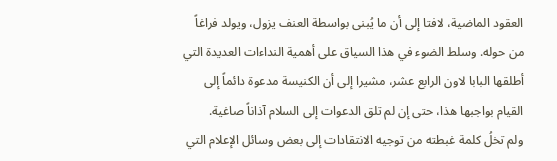العقود الماضية، لافتا إلى أن ما يُبنى بواسطة العنف يزول، ويولد فراغاً من حوله. وسلط الضوء في هذا السياق على أهمية النداءات العديدة التي أطلقها البابا لاون الرابع عشر، مشيرا إلى أن الكنيسة مدعوة دائماً إلى القيام بواجبها هذا، حتى إن لم تلق الدعوات إلى السلام آذاناً صاغية.
ولم تخلُ كلمة غبطته من توجيه الانتقادات إلى بعض وسائل الإعلام التي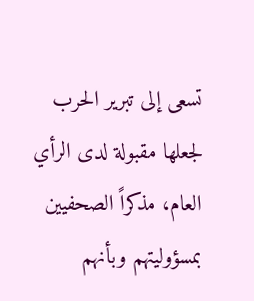تسعى إلى تبرير الحرب لجعلها مقبولة لدى الرأي العام، مذكراً الصحفيين بمسؤوليتهم وبأنهم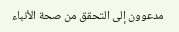مدعوون إلى التحقق من صحة الأنباء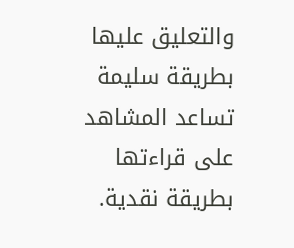والتعليق عليها بطريقة سليمة تساعد المشاهد على قراءتها بطريقة نقدية.